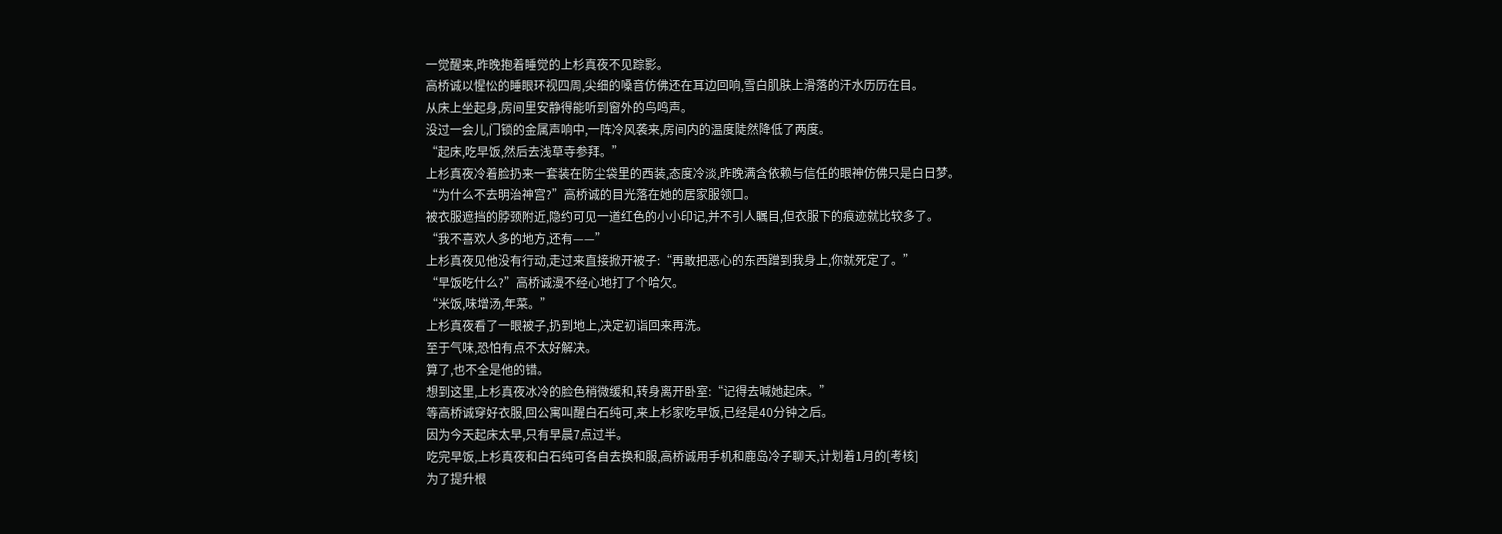一觉醒来,昨晚抱着睡觉的上杉真夜不见踪影。
高桥诚以惺忪的睡眼环视四周,尖细的嗓音仿佛还在耳边回响,雪白肌肤上滑落的汗水历历在目。
从床上坐起身,房间里安静得能听到窗外的鸟鸣声。
没过一会儿,门锁的金属声响中,一阵冷风袭来,房间内的温度陡然降低了两度。
“起床,吃早饭,然后去浅草寺参拜。”
上杉真夜冷着脸扔来一套装在防尘袋里的西装,态度冷淡,昨晚满含依赖与信任的眼神仿佛只是白日梦。
“为什么不去明治神宫?”高桥诚的目光落在她的居家服领口。
被衣服遮挡的脖颈附近,隐约可见一道红色的小小印记,并不引人瞩目,但衣服下的痕迹就比较多了。
“我不喜欢人多的地方,还有——”
上杉真夜见他没有行动,走过来直接掀开被子:“再敢把恶心的东西蹭到我身上,你就死定了。”
“早饭吃什么?”高桥诚漫不经心地打了个哈欠。
“米饭,味增汤,年菜。”
上杉真夜看了一眼被子,扔到地上,决定初诣回来再洗。
至于气味,恐怕有点不太好解决。
算了,也不全是他的错。
想到这里,上杉真夜冰冷的脸色稍微缓和,转身离开卧室:“记得去喊她起床。”
等高桥诚穿好衣服,回公寓叫醒白石纯可,来上杉家吃早饭,已经是40分钟之后。
因为今天起床太早,只有早晨7点过半。
吃完早饭,上杉真夜和白石纯可各自去换和服,高桥诚用手机和鹿岛冷子聊天,计划着1月的[考核]
为了提升根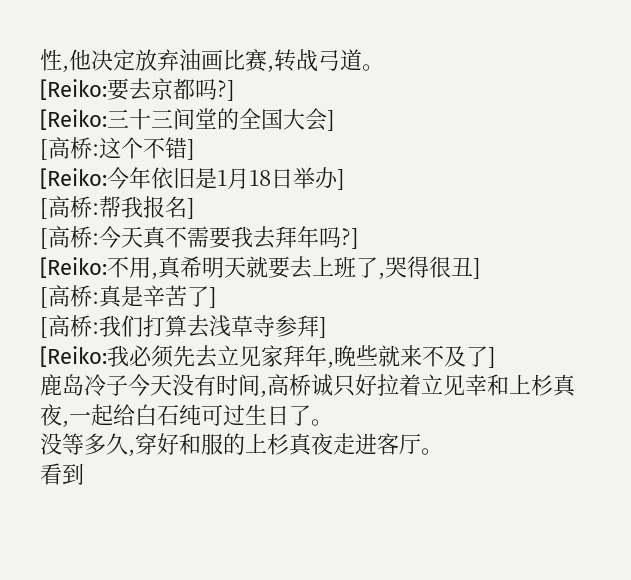性,他决定放弃油画比赛,转战弓道。
[Reiko:要去京都吗?]
[Reiko:三十三间堂的全国大会]
[高桥:这个不错]
[Reiko:今年依旧是1月18日举办]
[高桥:帮我报名]
[高桥:今天真不需要我去拜年吗?]
[Reiko:不用,真希明天就要去上班了,哭得很丑]
[高桥:真是辛苦了]
[高桥:我们打算去浅草寺参拜]
[Reiko:我必须先去立见家拜年,晚些就来不及了]
鹿岛冷子今天没有时间,高桥诚只好拉着立见幸和上杉真夜,一起给白石纯可过生日了。
没等多久,穿好和服的上杉真夜走进客厅。
看到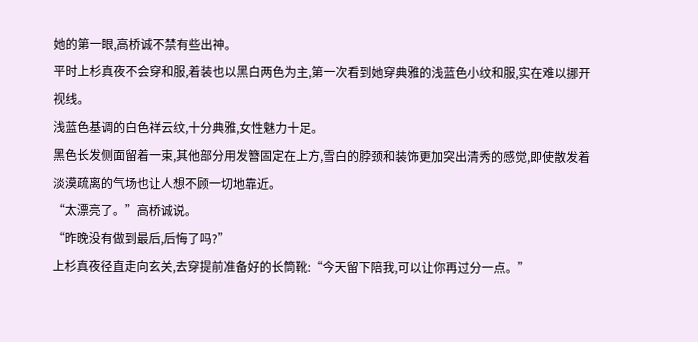她的第一眼,高桥诚不禁有些出神。
平时上杉真夜不会穿和服,着装也以黑白两色为主,第一次看到她穿典雅的浅蓝色小纹和服,实在难以挪开视线。
浅蓝色基调的白色祥云纹,十分典雅,女性魅力十足。
黑色长发侧面留着一束,其他部分用发簪固定在上方,雪白的脖颈和装饰更加突出清秀的感觉,即使散发着淡漠疏离的气场也让人想不顾一切地靠近。
“太漂亮了。”高桥诚说。
“昨晚没有做到最后,后悔了吗?”
上杉真夜径直走向玄关,去穿提前准备好的长筒靴:“今天留下陪我,可以让你再过分一点。”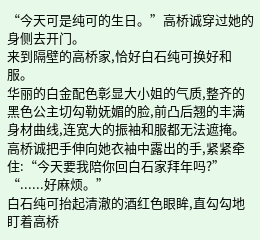“今天可是纯可的生日。”高桥诚穿过她的身侧去开门。
来到隔壁的高桥家,恰好白石纯可换好和服。
华丽的白金配色彰显大小姐的气质,整齐的黑色公主切勾勒妩媚的脸,前凸后翘的丰满身材曲线,连宽大的振袖和服都无法遮掩。
高桥诚把手伸向她衣袖中露出的手,紧紧牵住:“今天要我陪你回白石家拜年吗?”
“......好麻烦。”
白石纯可抬起清澈的酒红色眼眸,直勾勾地盯着高桥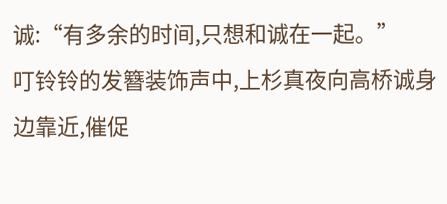诚:“有多余的时间,只想和诚在一起。”
叮铃铃的发簪装饰声中,上杉真夜向高桥诚身边靠近,催促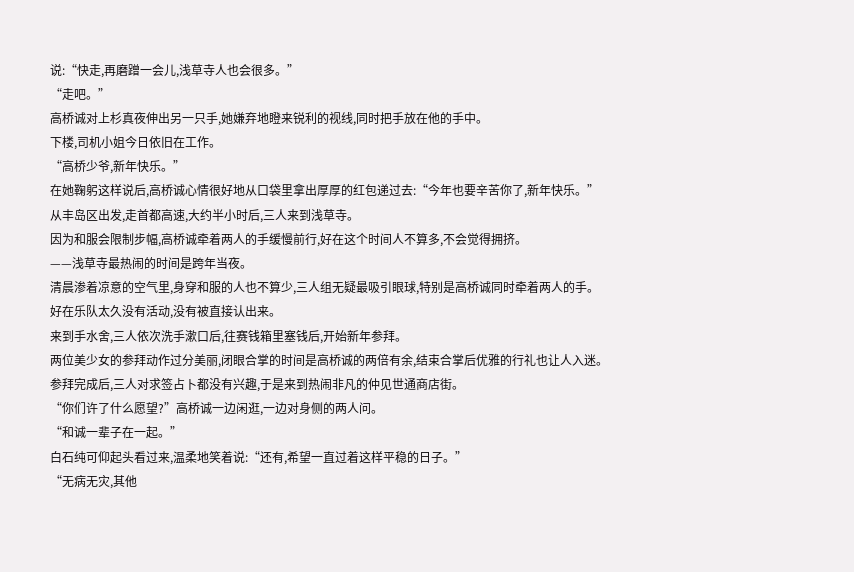说:“快走,再磨蹭一会儿,浅草寺人也会很多。”
“走吧。”
高桥诚对上杉真夜伸出另一只手,她嫌弃地瞪来锐利的视线,同时把手放在他的手中。
下楼,司机小姐今日依旧在工作。
“高桥少爷,新年快乐。”
在她鞠躬这样说后,高桥诚心情很好地从口袋里拿出厚厚的红包递过去:“今年也要辛苦你了,新年快乐。”
从丰岛区出发,走首都高速,大约半小时后,三人来到浅草寺。
因为和服会限制步幅,高桥诚牵着两人的手缓慢前行,好在这个时间人不算多,不会觉得拥挤。
——浅草寺最热闹的时间是跨年当夜。
清晨渗着凉意的空气里,身穿和服的人也不算少,三人组无疑最吸引眼球,特别是高桥诚同时牵着两人的手。
好在乐队太久没有活动,没有被直接认出来。
来到手水舍,三人依次洗手漱口后,往赛钱箱里塞钱后,开始新年参拜。
两位美少女的参拜动作过分美丽,闭眼合掌的时间是高桥诚的两倍有余,结束合掌后优雅的行礼也让人入迷。
参拜完成后,三人对求签占卜都没有兴趣,于是来到热闹非凡的仲见世通商店街。
“你们许了什么愿望?”高桥诚一边闲逛,一边对身侧的两人问。
“和诚一辈子在一起。”
白石纯可仰起头看过来,温柔地笑着说:“还有,希望一直过着这样平稳的日子。”
“无病无灾,其他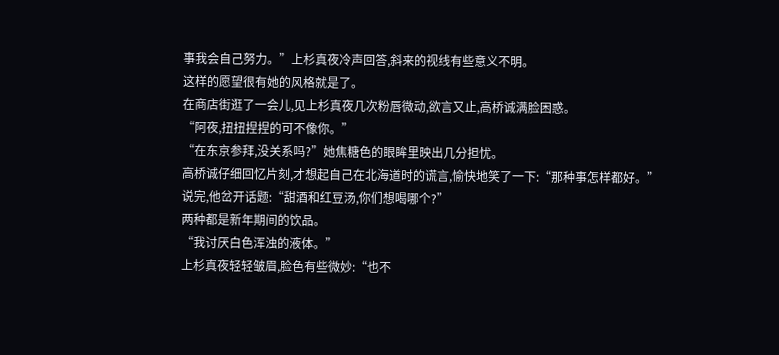事我会自己努力。”上杉真夜冷声回答,斜来的视线有些意义不明。
这样的愿望很有她的风格就是了。
在商店街逛了一会儿,见上杉真夜几次粉唇微动,欲言又止,高桥诚满脸困惑。
“阿夜,扭扭捏捏的可不像你。”
“在东京参拜,没关系吗?”她焦糖色的眼眸里映出几分担忧。
高桥诚仔细回忆片刻,才想起自己在北海道时的谎言,愉快地笑了一下:“那种事怎样都好。”
说完,他岔开话题:“甜酒和红豆汤,你们想喝哪个?”
两种都是新年期间的饮品。
“我讨厌白色浑浊的液体。”
上杉真夜轻轻皱眉,脸色有些微妙:“也不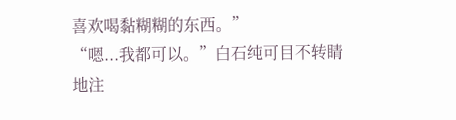喜欢喝黏糊糊的东西。”
“嗯...我都可以。”白石纯可目不转睛地注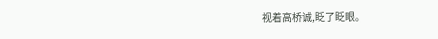视着高桥诚,眨了眨眼。